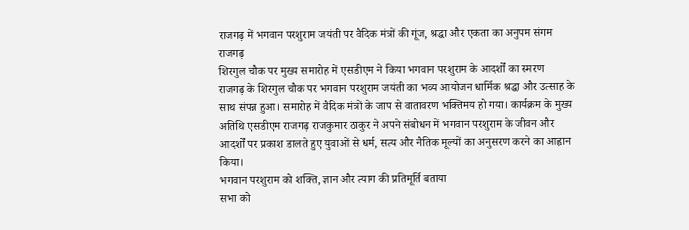राजगढ़ में भगवान परशुराम जयंती पर वैदिक मंत्रों की गूंज, श्रद्धा और एकता का अनुपम संगम
राजगढ़
शिरगुल चौक पर मुख्य समारोह में एसडीएम ने किया भगवान परशुराम के आदर्शों का स्मरण
राजगढ़ के शिरगुल चौक पर भगवान परशुराम जयंती का भव्य आयोजन धार्मिक श्रद्धा और उत्साह के साथ संपन्न हुआ। समारोह में वैदिक मंत्रों के जाप से वातावरण भक्तिमय हो गया। कार्यक्रम के मुख्य अतिथि एसडीएम राजगढ़ राजकुमार ठाकुर ने अपने संबोधन में भगवान परशुराम के जीवन और आदर्शों पर प्रकाश डालते हुए युवाओं से धर्म, सत्य और नैतिक मूल्यों का अनुसरण करने का आह्वान किया।
भगवान परशुराम को शक्ति, ज्ञान और त्याग की प्रतिमूर्ति बताया
सभा को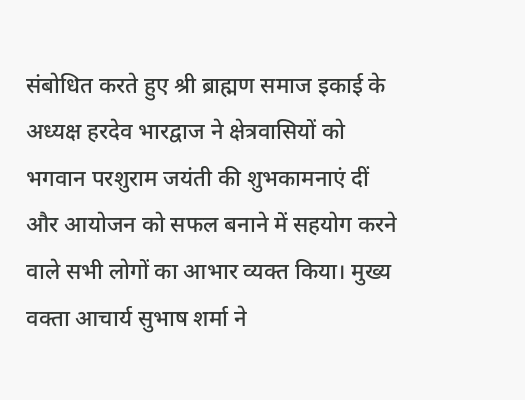संबोधित करते हुए श्री ब्राह्मण समाज इकाई के अध्यक्ष हरदेव भारद्वाज ने क्षेत्रवासियों को भगवान परशुराम जयंती की शुभकामनाएं दीं और आयोजन को सफल बनाने में सहयोग करने वाले सभी लोगों का आभार व्यक्त किया। मुख्य वक्ता आचार्य सुभाष शर्मा ने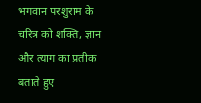भगवान परशुराम के चरित्र को शक्ति, ज्ञान और त्याग का प्रतीक बताते हुए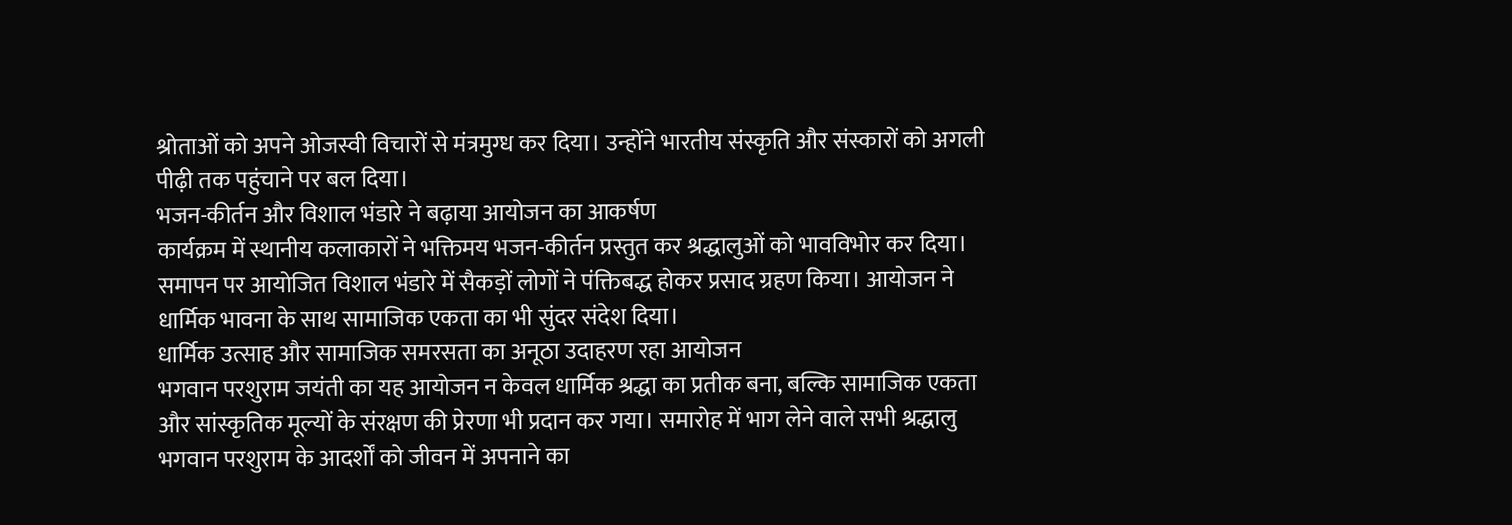श्रोताओं को अपने ओजस्वी विचारों से मंत्रमुग्ध कर दिया। उन्होंने भारतीय संस्कृति और संस्कारों को अगली पीढ़ी तक पहुंचाने पर बल दिया।
भजन-कीर्तन और विशाल भंडारे ने बढ़ाया आयोजन का आकर्षण
कार्यक्रम में स्थानीय कलाकारों ने भक्तिमय भजन-कीर्तन प्रस्तुत कर श्रद्धालुओं को भावविभोर कर दिया। समापन पर आयोजित विशाल भंडारे में सैकड़ों लोगों ने पंक्तिबद्ध होकर प्रसाद ग्रहण किया। आयोजन ने धार्मिक भावना के साथ सामाजिक एकता का भी सुंदर संदेश दिया।
धार्मिक उत्साह और सामाजिक समरसता का अनूठा उदाहरण रहा आयोजन
भगवान परशुराम जयंती का यह आयोजन न केवल धार्मिक श्रद्धा का प्रतीक बना, बल्कि सामाजिक एकता और सांस्कृतिक मूल्यों के संरक्षण की प्रेरणा भी प्रदान कर गया। समारोह में भाग लेने वाले सभी श्रद्धालु भगवान परशुराम के आदर्शों को जीवन में अपनाने का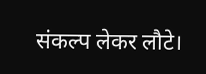संकल्प लेकर लौटे।